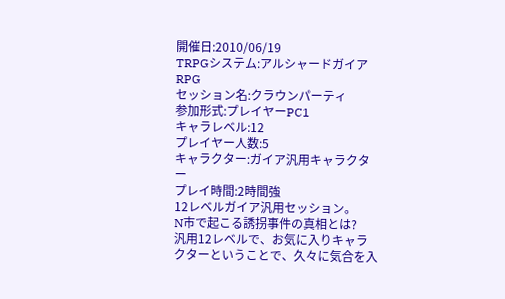開催日:2010/06/19
TRPGシステム:アルシャードガイアRPG
セッション名:クラウンパーティ
参加形式:プレイヤーPC1
キャラレベル:12
プレイヤー人数:5
キャラクター:ガイア汎用キャラクター
プレイ時間:2時間強
12レベルガイア汎用セッション。
N市で起こる誘拐事件の真相とは?
汎用12レベルで、お気に入りキャラクターということで、久々に気合を入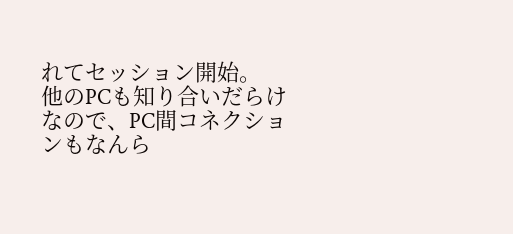れてセッション開始。
他のPCも知り合いだらけなので、PC間コネクションもなんら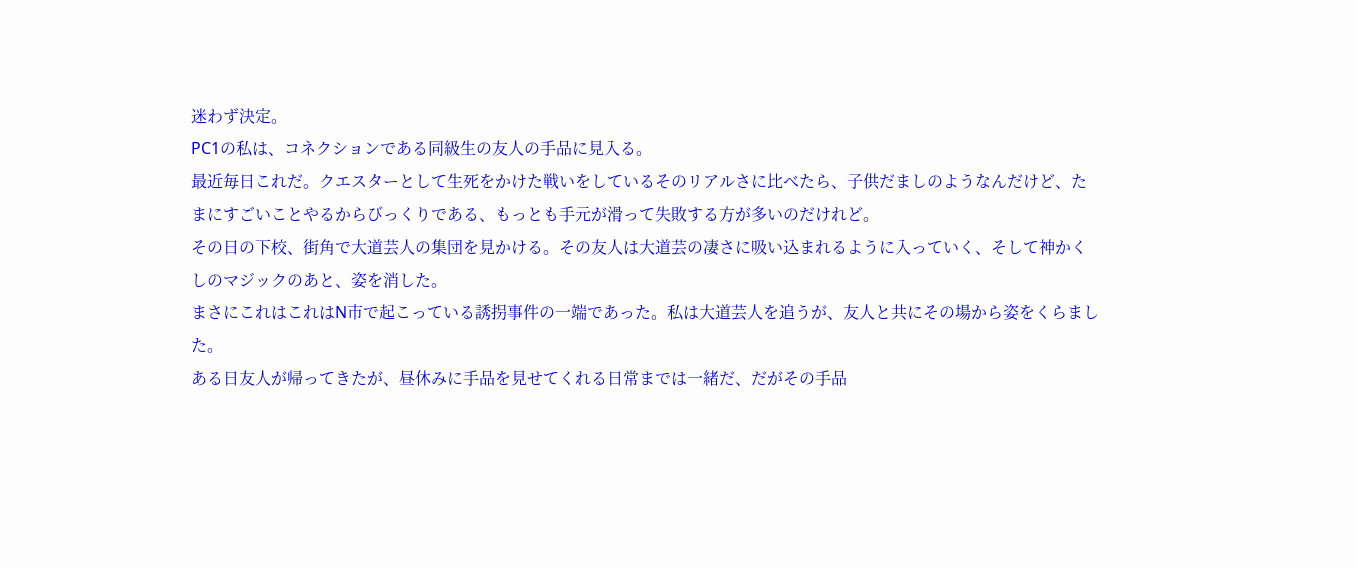迷わず決定。
PC1の私は、コネクションである同級生の友人の手品に見入る。
最近毎日これだ。クエスターとして生死をかけた戦いをしているそのリアルさに比べたら、子供だましのようなんだけど、たまにすごいことやるからびっくりである、もっとも手元が滑って失敗する方が多いのだけれど。
その日の下校、街角で大道芸人の集団を見かける。その友人は大道芸の凄さに吸い込まれるように入っていく、そして神かくしのマジックのあと、姿を消した。
まさにこれはこれはN市で起こっている誘拐事件の一端であった。私は大道芸人を追うが、友人と共にその場から姿をくらました。
ある日友人が帰ってきたが、昼休みに手品を見せてくれる日常までは一緒だ、だがその手品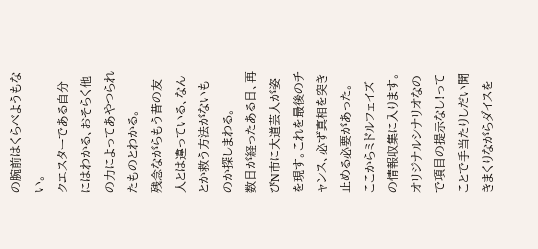の腕前はくらべようもない。
クエスターである自分にはわかる、おそらく他の力によってあやつられたものとわかる。
残念ながらもう昔の友人とは違っている、なんとか救う方法がないものか探しまわる。
数日が経ったある日、再びN市に大道芸人が姿を現す。これを最後のチャンス、必ず真相を突き止める必要があった。
ここからミドルフェイズの情報収集に入ります。オリジナルシナリオなので項目の提示なし!ってことで手当たりしだい聞きまくりながらダイスを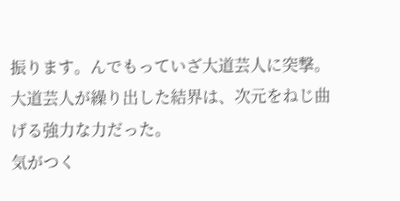振ります。んでもっていざ大道芸人に突撃。
大道芸人が繰り出した結界は、次元をねじ曲げる強力な力だった。
気がつく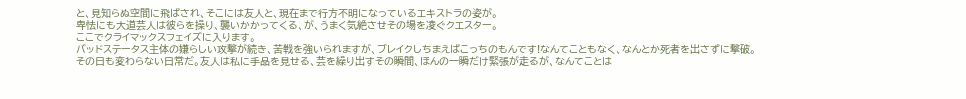と、見知らぬ空間に飛ばされ、そこには友人と、現在まで行方不明になっているエキストラの姿が。
卑怯にも大道芸人は彼らを操り、襲いかかってくる、が、うまく気絶させその場を凌ぐクエスター。
ここでクライマックスフェイズに入ります。
バッドステータス主体の嫌らしい攻撃が続き、苦戦を強いられますが、ブレイクしちまえばこっちのもんです!なんてこともなく、なんとか死者を出さずに撃破。
その日も変わらない日常だ。友人は私に手品を見せる、芸を繰り出すその瞬間、ほんの一瞬だけ緊張が走るが、なんてことは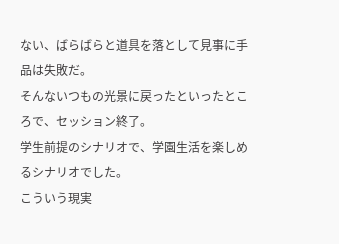ない、ばらばらと道具を落として見事に手品は失敗だ。
そんないつもの光景に戻ったといったところで、セッション終了。
学生前提のシナリオで、学園生活を楽しめるシナリオでした。
こういう現実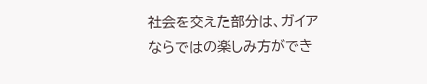社会を交えた部分は、ガイアならではの楽しみ方ができ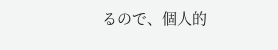るので、個人的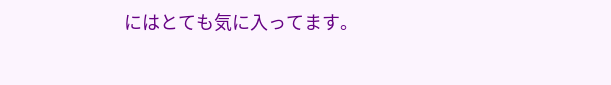にはとても気に入ってます。